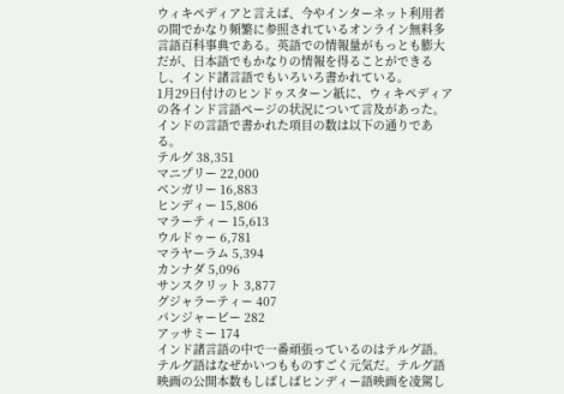ウィキペディアと言えば、今やインターネット利用者の間でかなり頻繁に参照されているオンライン無料多言語百科事典である。英語での情報量がもっとも膨大だが、日本語でもかなりの情報を得ることができるし、インド諸言語でもいろいろ書かれている。
1月29日付けのヒンドゥスターン紙に、ウィキペディアの各インド言語ページの状況について言及があった。インドの言語で書かれた項目の数は以下の通りである。
テルグ 38,351
マニプリー 22,000
ベンガリー 16,883
ヒンディー 15,806
マラーティー 15,613
ウルドゥー 6,781
マラヤーラム 5,394
カンナダ 5,096
サンスクリット 3,877
グジャラーティー 407
パンジャービー 282
アッサミー 174
インド諸言語の中で一番頑張っているのはテルグ語。テルグ語はなぜかいつもものすごく元気だ。テルグ語映画の公開本数もしばしばヒンディー語映画を凌駕し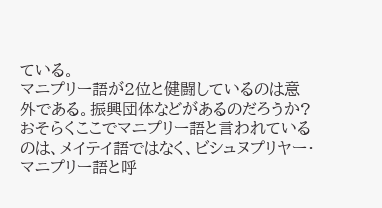ている。
マニプリー語が2位と健闘しているのは意外である。振興団体などがあるのだろうか?おそらくここでマニプリー語と言われているのは、メイテイ語ではなく、ビシュヌプリヤー・マニプリー語と呼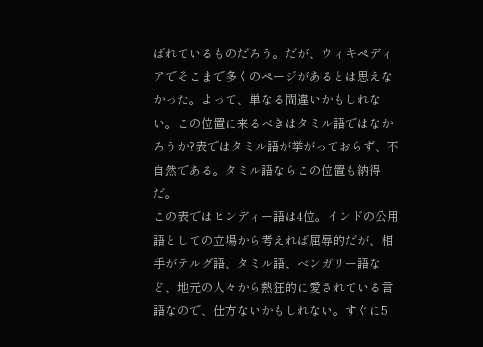ばれているものだろう。だが、ウィキペディアでそこまで多くのページがあるとは思えなかった。よって、単なる間違いかもしれない。この位置に来るべきはタミル語ではなかろうか?表ではタミル語が挙がっておらず、不自然である。タミル語ならこの位置も納得だ。
この表ではヒンディー語は4位。インドの公用語としての立場から考えれば屈辱的だが、相手がテルグ語、タミル語、ベンガリー語など、地元の人々から熱狂的に愛されている言語なので、仕方ないかもしれない。すぐに5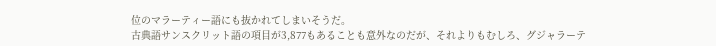位のマラーティー語にも抜かれてしまいそうだ。
古典語サンスクリット語の項目が3,877もあることも意外なのだが、それよりもむしろ、グジャラーテ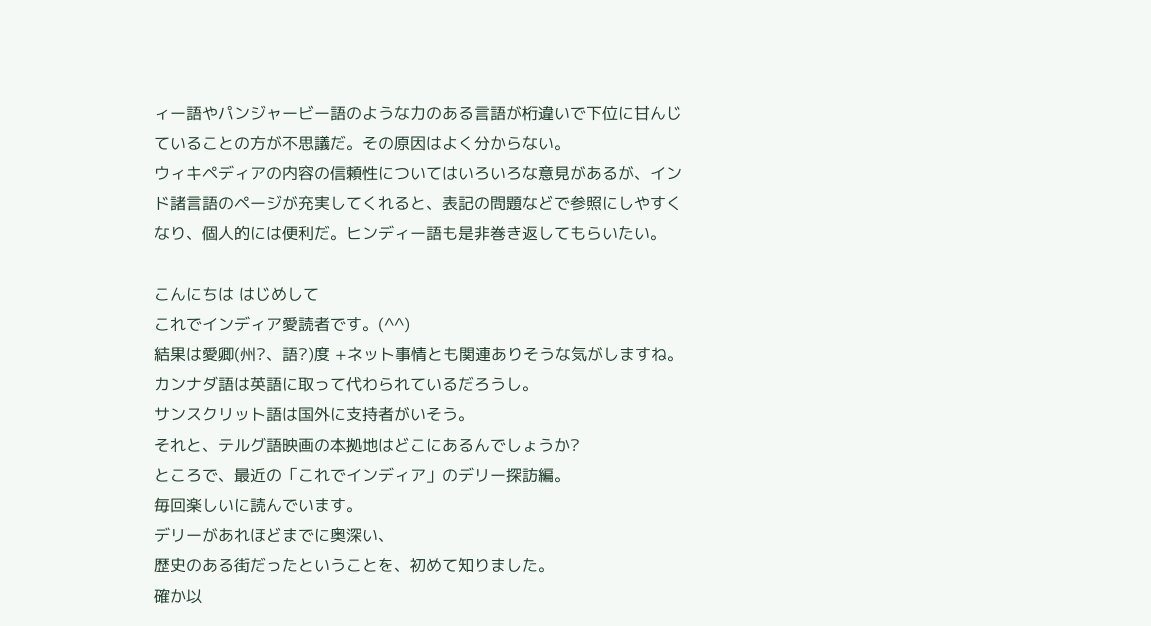ィー語やパンジャービー語のような力のある言語が桁違いで下位に甘んじていることの方が不思議だ。その原因はよく分からない。
ウィキペディアの内容の信頼性についてはいろいろな意見があるが、インド諸言語のページが充実してくれると、表記の問題などで参照にしやすくなり、個人的には便利だ。ヒンディー語も是非巻き返してもらいたい。

こんにちは はじめして
これでインディア愛読者です。(^^)
結果は愛卿(州?、語?)度 +ネット事情とも関連ありそうな気がしますね。
カンナダ語は英語に取って代わられているだろうし。
サンスクリット語は国外に支持者がいそう。
それと、テルグ語映画の本拠地はどこにあるんでしょうか?
ところで、最近の「これでインディア」のデリー探訪編。
毎回楽しいに読んでいます。
デリーがあれほどまでに奥深い、
歴史のある街だったということを、初めて知りました。
確か以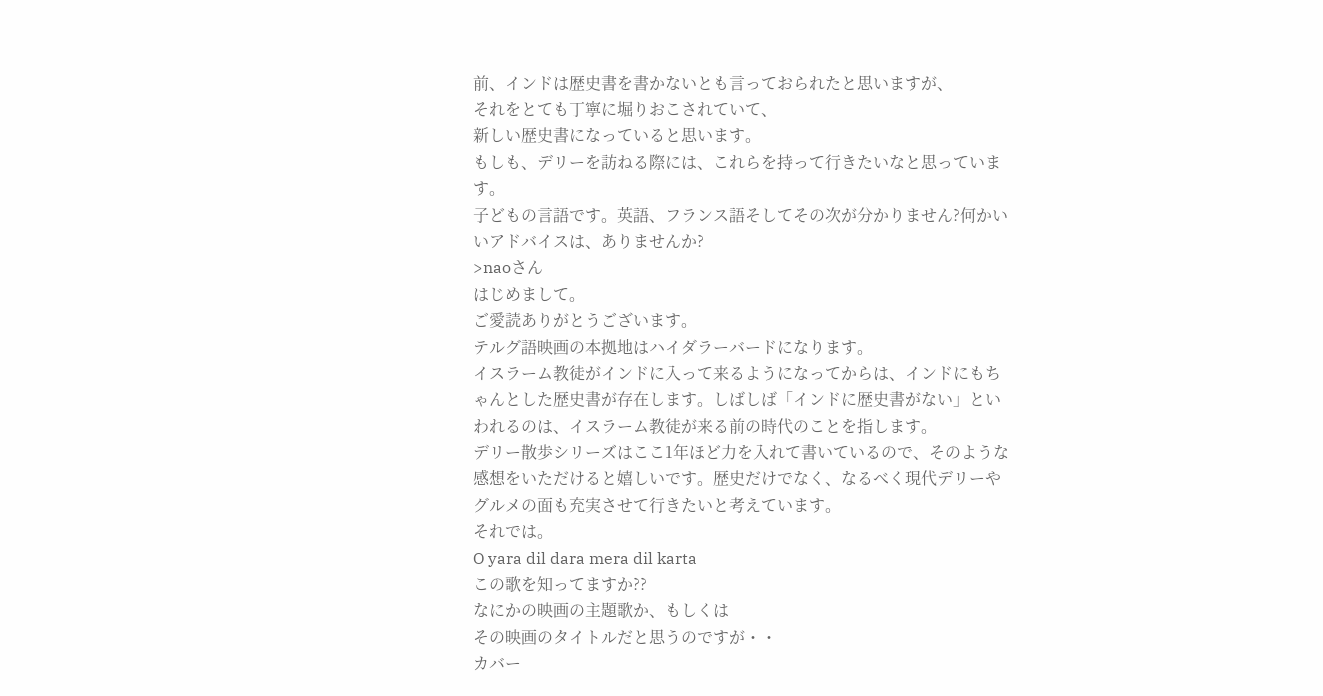前、インドは歴史書を書かないとも言っておられたと思いますが、
それをとても丁寧に堀りおこされていて、
新しい歴史書になっていると思います。
もしも、デリーを訪ねる際には、これらを持って行きたいなと思っています。
子どもの言語です。英語、フランス語そしてその次が分かりません?何かいいアドバイスは、ありませんか?
>naoさん
はじめまして。
ご愛読ありがとうございます。
テルグ語映画の本拠地はハイダラーバードになります。
イスラーム教徒がインドに入って来るようになってからは、インドにもちゃんとした歴史書が存在します。しばしば「インドに歴史書がない」といわれるのは、イスラーム教徒が来る前の時代のことを指します。
デリー散歩シリーズはここ1年ほど力を入れて書いているので、そのような感想をいただけると嬉しいです。歴史だけでなく、なるべく現代デリーやグルメの面も充実させて行きたいと考えています。
それでは。
O yara dil dara mera dil karta
この歌を知ってますか??
なにかの映画の主題歌か、もしくは
その映画のタイトルだと思うのですが・・
カバー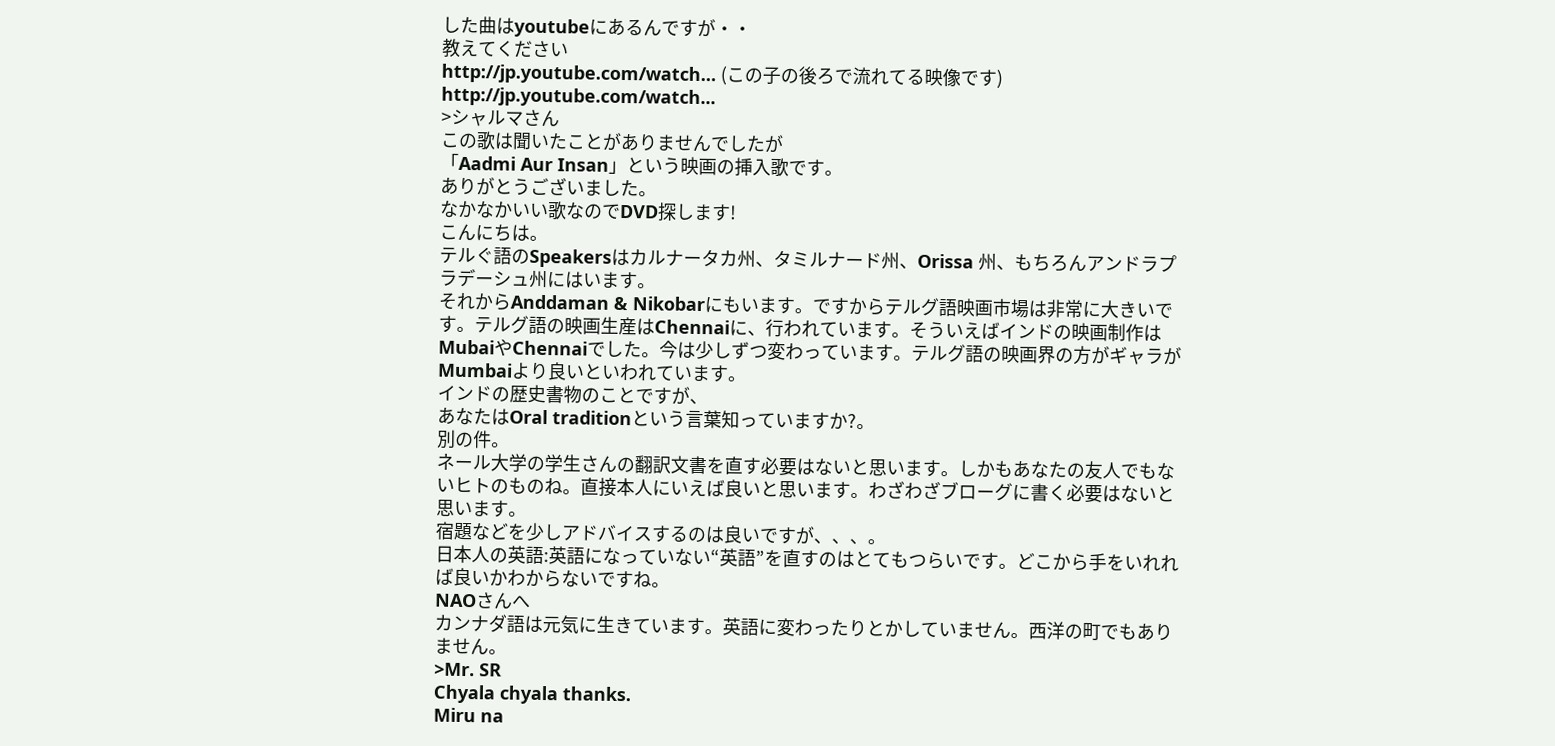した曲はyoutubeにあるんですが・・
教えてください
http://jp.youtube.com/watch… (この子の後ろで流れてる映像です)
http://jp.youtube.com/watch...
>シャルマさん
この歌は聞いたことがありませんでしたが
「Aadmi Aur Insan」という映画の挿入歌です。
ありがとうございました。
なかなかいい歌なのでDVD探します!
こんにちは。
テルぐ語のSpeakersはカルナータカ州、タミルナード州、Orissa 州、もちろんアンドラプラデーシュ州にはいます。
それからAnddaman & Nikobarにもいます。ですからテルグ語映画市場は非常に大きいです。テルグ語の映画生産はChennaiに、行われています。そういえばインドの映画制作はMubaiやChennaiでした。今は少しずつ変わっています。テルグ語の映画界の方がギャラがMumbaiより良いといわれています。
インドの歴史書物のことですが、
あなたはOral traditionという言葉知っていますか?。
別の件。
ネール大学の学生さんの翻訳文書を直す必要はないと思います。しかもあなたの友人でもないヒトのものね。直接本人にいえば良いと思います。わざわざブローグに書く必要はないと思います。
宿題などを少しアドバイスするのは良いですが、、、。
日本人の英語:英語になっていない“英語”を直すのはとてもつらいです。どこから手をいれれば良いかわからないですね。
NAOさんへ
カンナダ語は元気に生きています。英語に変わったりとかしていません。西洋の町でもありません。
>Mr. SR
Chyala chyala thanks.
Miru na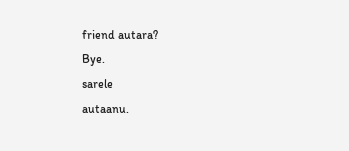friend autara?
Bye.
sarele
autaanu.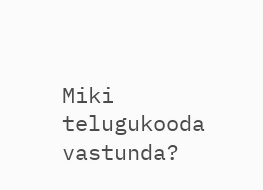Miki telugukooda vastunda?